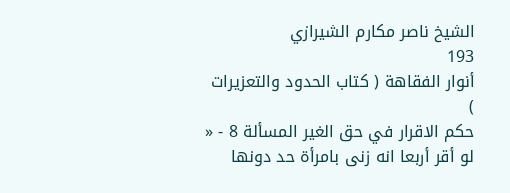الشيخ ناصر مكارم الشيرازي
193
أنوار الفقاهة ( كتاب الحدود والتعزيرات )
حكم الاقرار في حق الغير المسألة 8 - « لو أقر أربعا انه زنى بامرأة حد دونها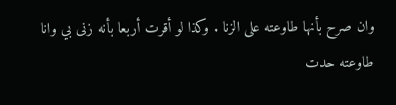وان صرح بأنها طاوعته على الزنا . وكذا لو أقرت أربعا بأنه زنى بي وانا طاوعته حدت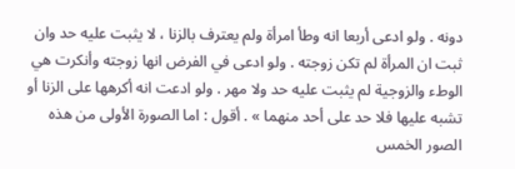دونه . ولو ادعى أربعا انه وطأ امرأة ولم يعترف بالزنا ، لا يثبت عليه حد وان ثبت ان المرأة لم تكن زوجته . ولو ادعى في الفرض انها زوجته وأنكرت هي الوطء والزوجية لم يثبت عليه حد ولا مهر . ولو ادعت انه أكرهها على الزنا أو تشبه عليها فلا حد على أحد منهما » . أقول : اما الصورة الأولى من هذه الصور الخمس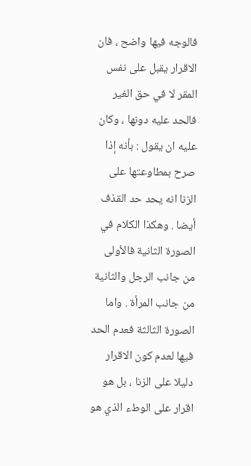فالوجه فيها واضح ، فان الاقرار يقبل على نفس المقر لا في حق الغير فالحد عليه دونها ، وكان عليه ان يقول : بأنه إذا صرح بمطاوعتها على الزنا انه يحد حد القذف أيضا . وهكذا الكلام في الصورة الثانية فالأولى من جانب الرجل والثانية من جانب المرأة . واما الصورة الثالثة فعدم الحد فيها لعدم كون الاقرار دليلا على الزنا ، بل هو اقرار على الوطء الذي هو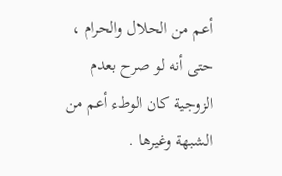أعم من الحلال والحرام ، حتى أنه لو صرح بعدم الزوجية كان الوطء أعم من الشبهة وغيرها .